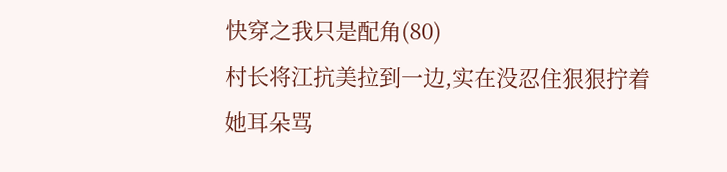快穿之我只是配角(80)
村长将江抗美拉到一边,实在没忍住狠狠拧着她耳朵骂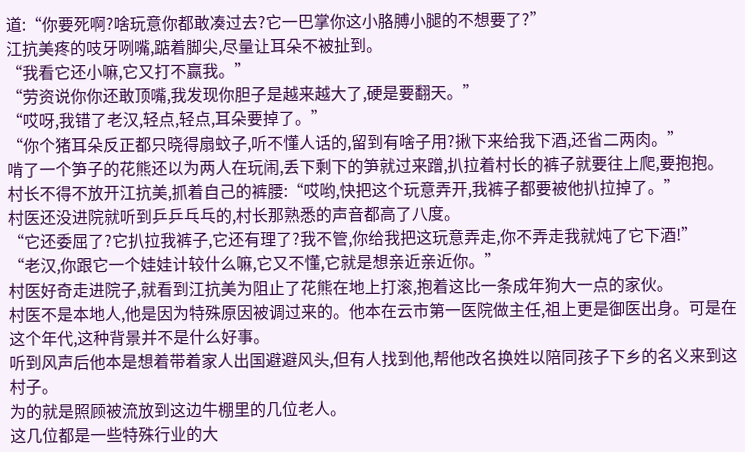道:“你要死啊?啥玩意你都敢凑过去?它一巴掌你这小胳膊小腿的不想要了?”
江抗美疼的吱牙咧嘴,踮着脚尖,尽量让耳朵不被扯到。
“我看它还小嘛,它又打不赢我。”
“劳资说你你还敢顶嘴,我发现你胆子是越来越大了,硬是要翻天。”
“哎呀,我错了老汉,轻点,轻点,耳朵要掉了。”
“你个猪耳朵反正都只晓得扇蚊子,听不懂人话的,留到有啥子用?揪下来给我下酒,还省二两肉。”
啃了一个笋子的花熊还以为两人在玩闹,丢下剩下的笋就过来蹭,扒拉着村长的裤子就要往上爬,要抱抱。
村长不得不放开江抗美,抓着自己的裤腰:“哎哟,快把这个玩意弄开,我裤子都要被他扒拉掉了。”
村医还没进院就听到乒乒乓乓的,村长那熟悉的声音都高了八度。
“它还委屈了?它扒拉我裤子,它还有理了?我不管,你给我把这玩意弄走,你不弄走我就炖了它下酒!”
“老汉,你跟它一个娃娃计较什么嘛,它又不懂,它就是想亲近亲近你。”
村医好奇走进院子,就看到江抗美为阻止了花熊在地上打滚,抱着这比一条成年狗大一点的家伙。
村医不是本地人,他是因为特殊原因被调过来的。他本在云市第一医院做主任,祖上更是御医出身。可是在这个年代,这种背景并不是什么好事。
听到风声后他本是想着带着家人出国避避风头,但有人找到他,帮他改名换姓以陪同孩子下乡的名义来到这村子。
为的就是照顾被流放到这边牛棚里的几位老人。
这几位都是一些特殊行业的大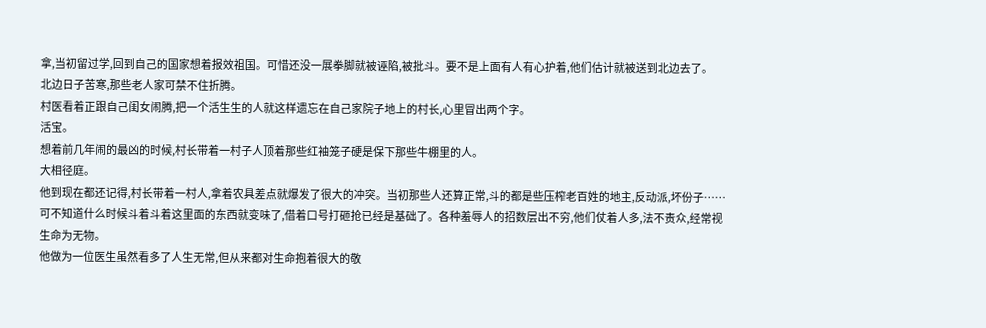拿,当初留过学,回到自己的国家想着报效祖国。可惜还没一展拳脚就被诬陷,被批斗。要不是上面有人有心护着,他们估计就被送到北边去了。
北边日子苦寒,那些老人家可禁不住折腾。
村医看着正跟自己闺女闹腾,把一个活生生的人就这样遗忘在自己家院子地上的村长,心里冒出两个字。
活宝。
想着前几年闹的最凶的时候,村长带着一村子人顶着那些红袖笼子硬是保下那些牛棚里的人。
大相径庭。
他到现在都还记得,村长带着一村人,拿着农具差点就爆发了很大的冲突。当初那些人还算正常,斗的都是些压榨老百姓的地主,反动派,坏份子……
可不知道什么时候斗着斗着这里面的东西就变味了,借着口号打砸抢已经是基础了。各种羞辱人的招数层出不穷,他们仗着人多,法不责众,经常视生命为无物。
他做为一位医生虽然看多了人生无常,但从来都对生命抱着很大的敬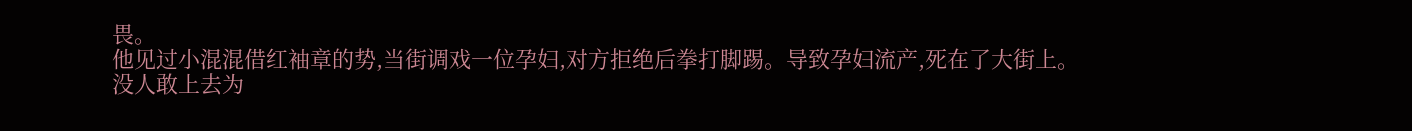畏。
他见过小混混借红袖章的势,当街调戏一位孕妇,对方拒绝后拳打脚踢。导致孕妇流产,死在了大街上。
没人敢上去为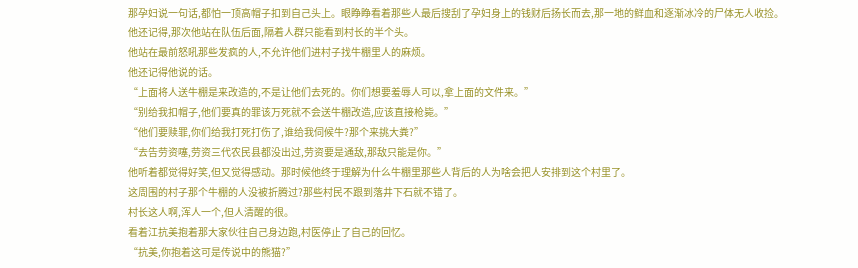那孕妇说一句话,都怕一顶高帽子扣到自己头上。眼睁睁看着那些人最后搜刮了孕妇身上的钱财后扬长而去,那一地的鲜血和逐渐冰冷的尸体无人收捡。
他还记得,那次他站在队伍后面,隔着人群只能看到村长的半个头。
他站在最前怒吼那些发疯的人,不允许他们进村子找牛棚里人的麻烦。
他还记得他说的话。
“上面将人送牛棚是来改造的,不是让他们去死的。你们想要羞辱人可以,拿上面的文件来。”
“别给我扣帽子,他们要真的罪该万死就不会送牛棚改造,应该直接枪毙。”
“他们要赎罪,你们给我打死打伤了,谁给我伺候牛?那个来挑大粪?”
“去告劳资噻,劳资三代农民县都没出过,劳资要是通敌,那敌只能是你。”
他听着都觉得好笑,但又觉得感动。那时候他终于理解为什么牛棚里那些人背后的人为啥会把人安排到这个村里了。
这周围的村子那个牛棚的人没被折腾过?那些村民不跟到落井下石就不错了。
村长这人啊,浑人一个,但人清醒的很。
看着江抗美抱着那大家伙往自己身边跑,村医停止了自己的回忆。
“抗美,你抱着这可是传说中的熊猫?”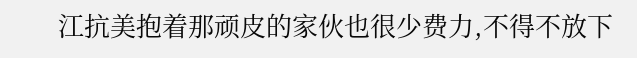江抗美抱着那顽皮的家伙也很少费力,不得不放下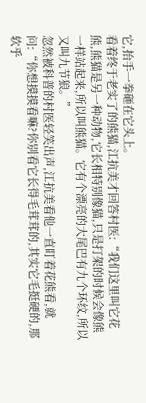它,抬手一拳砸在它头上。
看着终于老实了的熊猫,江抗美才回答村医:“我们这里叫它花熊,熊猫是另一种动物,它长相特别像猫,只是打架的时候会像熊一样站起来,所以叫熊猫。它有个漂亮的大尾巴有九个环纹,所以又叫九节狼。”
忽然被科普的村医轻笑出声,江抗美看他一直盯着花熊看,就问:“你想摸摸看嘛?你别看它长得毛茸茸的,其实它毛挺硬的,那软乎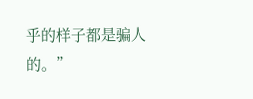乎的样子都是骗人的。”